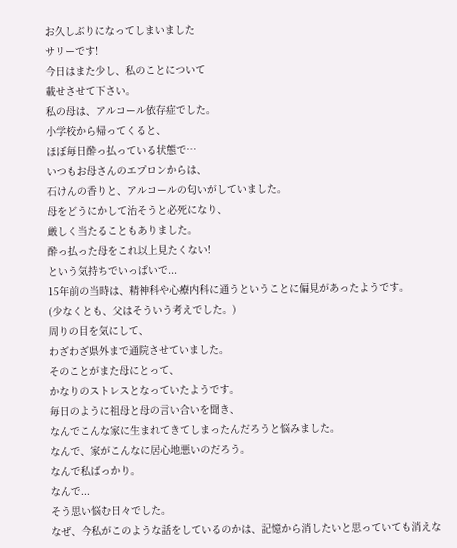お久しぶりになってしまいました
サリーです!
今日はまた少し、私のことについて
載せさせて下さい。
私の母は、アルコール依存症でした。
小学校から帰ってくると、
ほぼ毎日酔っ払っている状態で…
いつもお母さんのエプロンからは、
石けんの香りと、アルコールの匂いがしていました。
母をどうにかして治そうと必死になり、
厳しく当たることもありました。
酔っ払った母をこれ以上見たくない!
という気持ちでいっぱいで...
15年前の当時は、精神科や心療内科に通うということに偏見があったようです。
(少なくとも、父はそういう考えでした。)
周りの目を気にして、
わざわざ県外まで通院させていました。
そのことがまた母にとって、
かなりのストレスとなっていたようです。
毎日のように祖母と母の言い合いを聞き、
なんでこんな家に生まれてきてしまったんだろうと悩みました。
なんで、家がこんなに居心地悪いのだろう。
なんで私ばっかり。
なんで...
そう思い悩む日々でした。
なぜ、今私がこのような話をしているのかは、記憶から消したいと思っていても消えな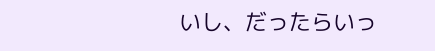いし、だったらいっ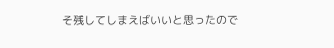そ残してしまえばいいと思ったので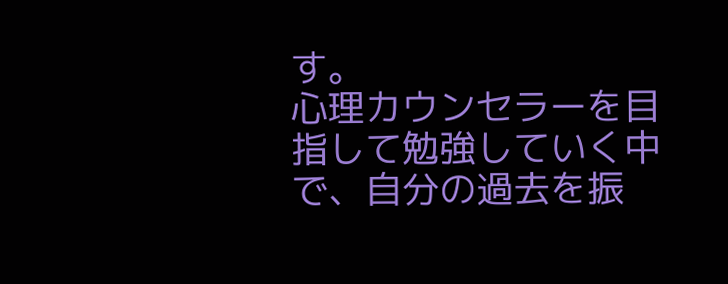す。
心理カウンセラーを目指して勉強していく中で、自分の過去を振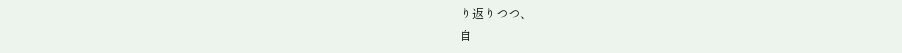り返りつつ、
自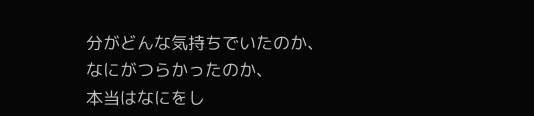分がどんな気持ちでいたのか、
なにがつらかったのか、
本当はなにをし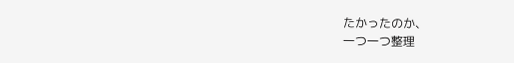たかったのか、
一つ一つ整理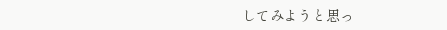してみようと思っ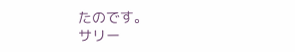たのです。
サリー